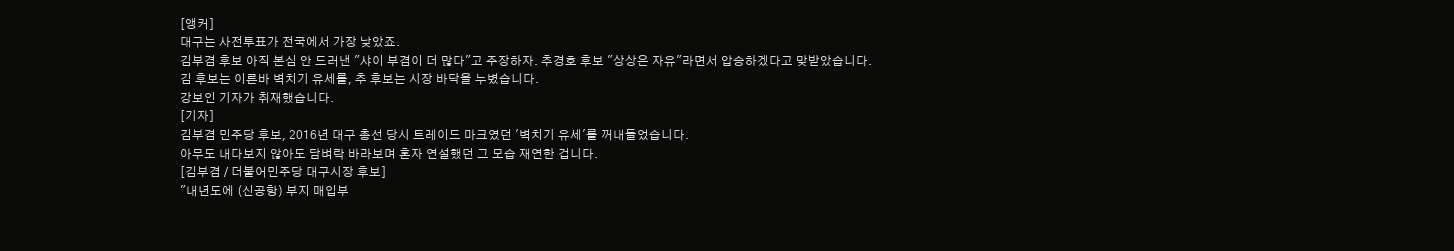[앵커]
대구는 사전투표가 전국에서 가장 낮았죠.
김부겸 후보 아직 본심 안 드러낸 "샤이 부겸이 더 많다"고 주장하자. 추경호 후보 "상상은 자유"라면서 압승하겠다고 맞받았습니다.
김 후보는 이른바 벽치기 유세를, 추 후보는 시장 바닥을 누볐습니다.
강보인 기자가 취재했습니다.
[기자]
김부겸 민주당 후보, 2016년 대구 총선 당시 트레이드 마크였던 '벽치기 유세'를 꺼내들었습니다.
아무도 내다보지 않아도 담벼락 바라보며 혼자 연설했던 그 모습 재연한 겁니다.
[김부겸 / 더불어민주당 대구시장 후보]
"내년도에 (신공항) 부지 매입부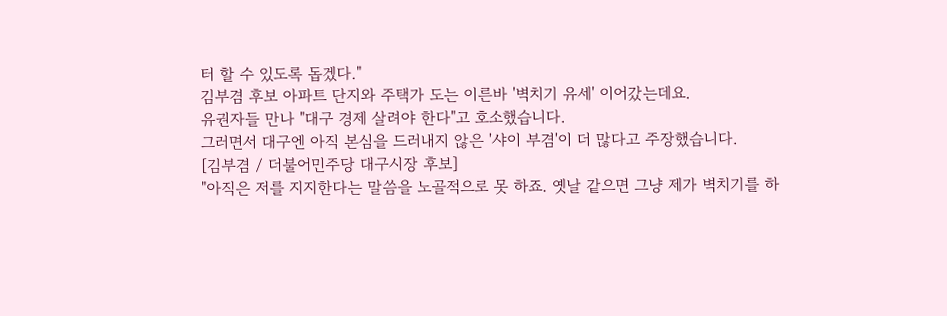터 할 수 있도록 돕겠다."
김부겸 후보 아파트 단지와 주택가 도는 이른바 '벽치기 유세' 이어갔는데요.
유권자들 만나 "대구 경제 살려야 한다"고 호소했습니다.
그러면서 대구엔 아직 본심을 드러내지 않은 '샤이 부겸'이 더 많다고 주장했습니다.
[김부겸 / 더불어민주당 대구시장 후보]
"아직은 저를 지지한다는 말씀을 노골적으로 못 하죠. 옛날 같으면 그냥 제가 벽치기를 하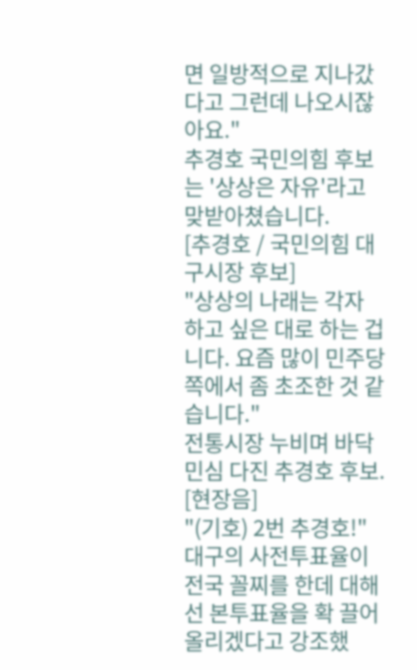면 일방적으로 지나갔다고 그런데 나오시잖아요."
추경호 국민의힘 후보는 '상상은 자유'라고 맞받아쳤습니다.
[추경호 / 국민의힘 대구시장 후보]
"상상의 나래는 각자 하고 싶은 대로 하는 겁니다. 요즘 많이 민주당 쪽에서 좀 초조한 것 같습니다."
전통시장 누비며 바닥 민심 다진 추경호 후보.
[현장음]
"(기호) 2번 추경호!"
대구의 사전투표율이 전국 꼴찌를 한데 대해선 본투표율을 확 끌어올리겠다고 강조했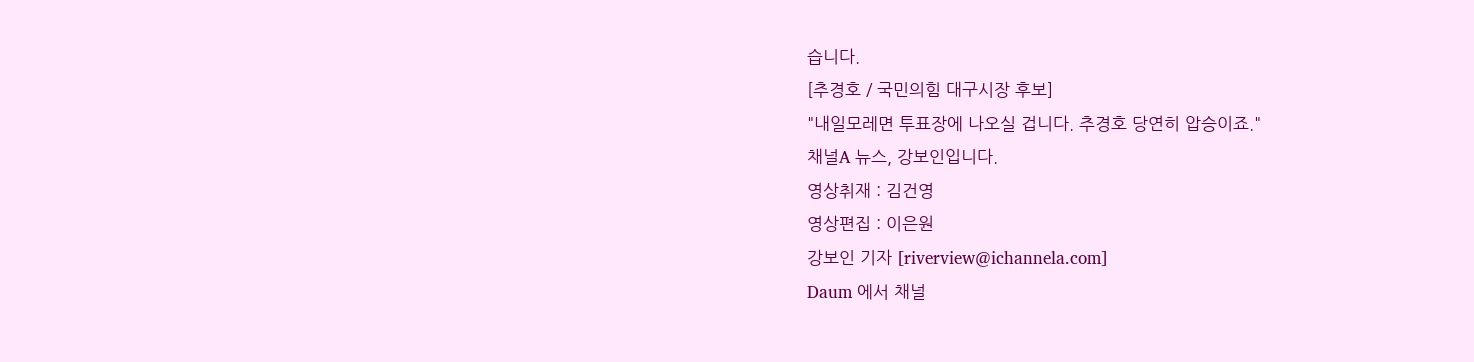습니다.
[추경호 / 국민의힘 대구시장 후보]
"내일모레면 투표장에 나오실 겁니다. 추경호 당연히 압승이죠."
채널A 뉴스, 강보인입니다.
영상취재 : 김건영
영상편집 : 이은원
강보인 기자 [riverview@ichannela.com]
Daum 에서 채널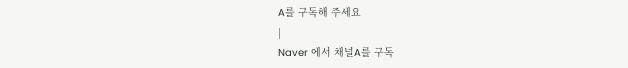A를 구독해 주세요
|
Naver 에서 채널A를 구독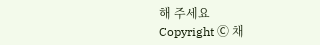해 주세요
Copyright Ⓒ 채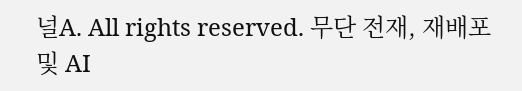널A. All rights reserved. 무단 전재, 재배포 및 AI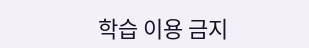학습 이용 금지